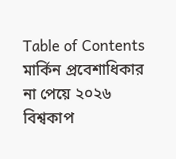Table of Contents
মার্কিন প্রবেশাধিকার না পেয়ে ২০২৬ বিশ্বকাপ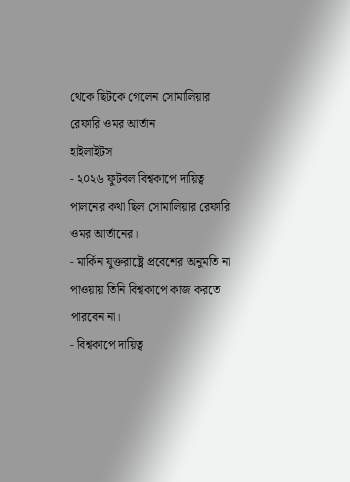থেকে ছিটকে গেলেন সোমালিয়ার রেফারি ওমর আর্তান
হাইলাইটস
- ২০২৬ ফুটবল বিশ্বকাপে দায়িত্ব পালনের কথা ছিল সোমালিয়ার রেফারি ওমর আর্তানের।
- মার্কিন যুক্তরাষ্ট্রে প্রবেশের অনুমতি না পাওয়ায় তিনি বিশ্বকাপে কাজ করতে পারবেন না।
- বিশ্বকাপে দায়িত্ব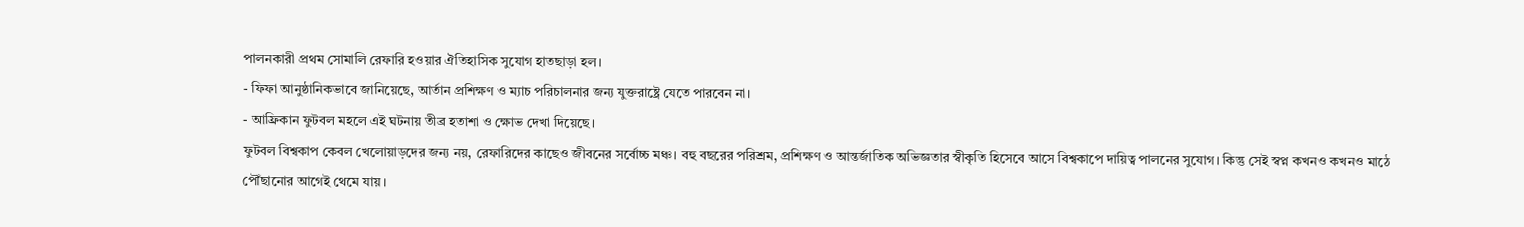পালনকারী প্রথম সোমালি রেফারি হওয়ার ঐতিহাসিক সুযোগ হাতছাড়া হল।
- ফিফা আনুষ্ঠানিকভাবে জানিয়েছে, আর্তান প্রশিক্ষণ ও ম্যাচ পরিচালনার জন্য যুক্তরাষ্ট্রে যেতে পারবেন না।
- আফ্রিকান ফুটবল মহলে এই ঘটনায় তীব্র হতাশা ও ক্ষোভ দেখা দিয়েছে।
ফুটবল বিশ্বকাপ কেবল খেলোয়াড়দের জন্য নয়, রেফারিদের কাছেও জীবনের সর্বোচ্চ মঞ্চ। বহু বছরের পরিশ্রম, প্রশিক্ষণ ও আন্তর্জাতিক অভিজ্ঞতার স্বীকৃতি হিসেবে আসে বিশ্বকাপে দায়িত্ব পালনের সুযোগ। কিন্তু সেই স্বপ্ন কখনও কখনও মাঠে পৌঁছানোর আগেই থেমে যায়।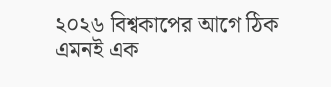২০২৬ বিশ্বকাপের আগে ঠিক এমনই এক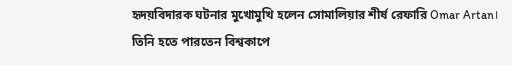হৃদয়বিদারক ঘটনার মুখোমুখি হলেন সোমালিয়ার শীর্ষ রেফারি Omar Artan।
তিনি হতে পারতেন বিশ্বকাপে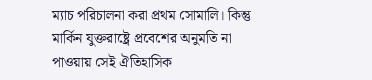ম্যাচ পরিচালনা করা প্রথম সোমালি। কিন্তু মার্কিন যুক্তরাষ্ট্রে প্রবেশের অনুমতি না পাওয়ায় সেই ঐতিহাসিক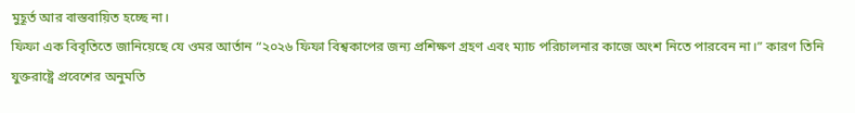মুহূর্ত আর বাস্তবায়িত হচ্ছে না।
ফিফা এক বিবৃতিতে জানিয়েছে যে ওমর আর্তান “২০২৬ ফিফা বিশ্বকাপের জন্য প্রশিক্ষণ গ্রহণ এবং ম্যাচ পরিচালনার কাজে অংশ নিতে পারবেন না।” কারণ তিনি যুক্তরাষ্ট্রে প্রবেশের অনুমতি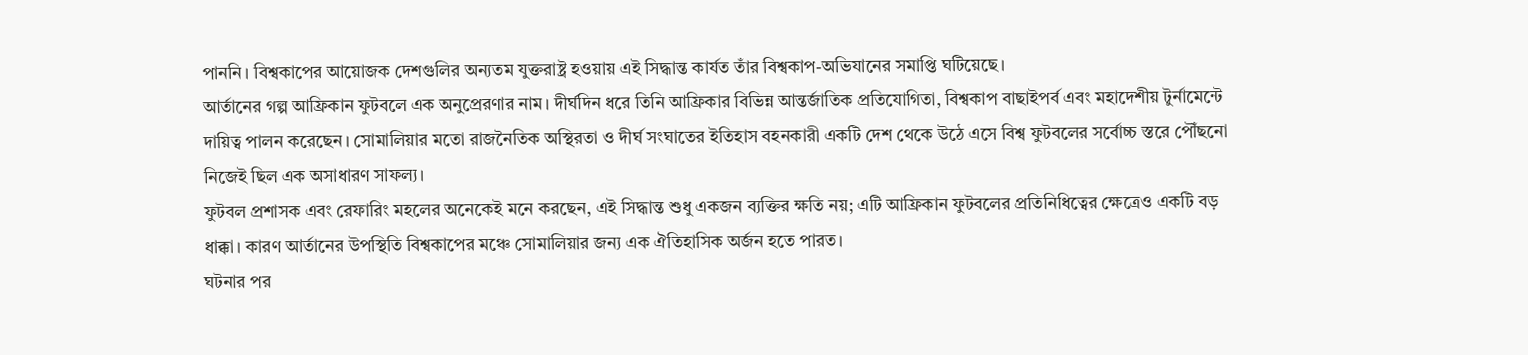পাননি। বিশ্বকাপের আয়োজক দেশগুলির অন্যতম যুক্তরাষ্ট্র হওয়ায় এই সিদ্ধান্ত কার্যত তাঁর বিশ্বকাপ-অভিযানের সমাপ্তি ঘটিয়েছে।
আর্তানের গল্প আফ্রিকান ফুটবলে এক অনুপ্রেরণার নাম। দীর্ঘদিন ধরে তিনি আফ্রিকার বিভিন্ন আন্তর্জাতিক প্রতিযোগিতা, বিশ্বকাপ বাছাইপর্ব এবং মহাদেশীয় টুর্নামেন্টে দায়িত্ব পালন করেছেন। সোমালিয়ার মতো রাজনৈতিক অস্থিরতা ও দীর্ঘ সংঘাতের ইতিহাস বহনকারী একটি দেশ থেকে উঠে এসে বিশ্ব ফুটবলের সর্বোচ্চ স্তরে পৌঁছনো নিজেই ছিল এক অসাধারণ সাফল্য।
ফুটবল প্রশাসক এবং রেফারিং মহলের অনেকেই মনে করছেন, এই সিদ্ধান্ত শুধু একজন ব্যক্তির ক্ষতি নয়; এটি আফ্রিকান ফুটবলের প্রতিনিধিত্বের ক্ষেত্রেও একটি বড় ধাক্কা। কারণ আর্তানের উপস্থিতি বিশ্বকাপের মঞ্চে সোমালিয়ার জন্য এক ঐতিহাসিক অর্জন হতে পারত।
ঘটনার পর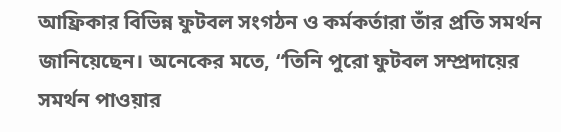আফ্রিকার বিভিন্ন ফুটবল সংগঠন ও কর্মকর্তারা তাঁর প্রতি সমর্থন জানিয়েছেন। অনেকের মতে, “তিনি পুরো ফুটবল সম্প্রদায়ের সমর্থন পাওয়ার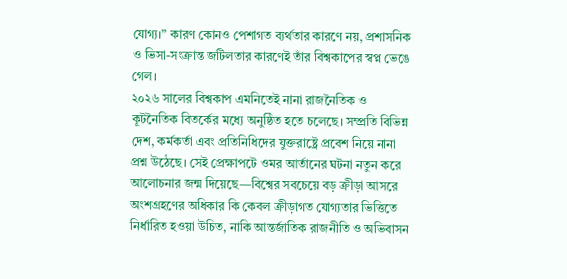যোগ্য।” কারণ কোনও পেশাগত ব্যর্থতার কারণে নয়, প্রশাসনিক ও ভিসা-সংক্রান্ত জটিলতার কারণেই তাঁর বিশ্বকাপের স্বপ্ন ভেঙে গেল।
২০২৬ সালের বিশ্বকাপ এমনিতেই নানা রাজনৈতিক ও কূটনৈতিক বিতর্কের মধ্যে অনুষ্ঠিত হতে চলেছে। সম্প্রতি বিভিন্ন দেশ, কর্মকর্তা এবং প্রতিনিধিদের যুক্তরাষ্ট্রে প্রবেশ নিয়ে নানা প্রশ্ন উঠেছে। সেই প্রেক্ষাপটে ওমর আর্তানের ঘটনা নতুন করে আলোচনার জন্ম দিয়েছে—বিশ্বের সবচেয়ে বড় ক্রীড়া আসরে অংশগ্রহণের অধিকার কি কেবল ক্রীড়াগত যোগ্যতার ভিত্তিতে নির্ধারিত হওয়া উচিত, নাকি আন্তর্জাতিক রাজনীতি ও অভিবাসন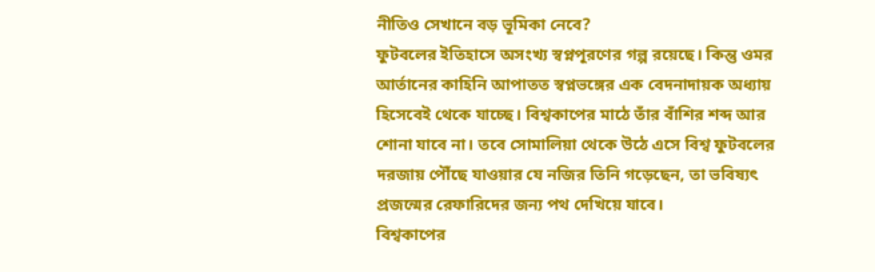নীতিও সেখানে বড় ভূমিকা নেবে?
ফুটবলের ইতিহাসে অসংখ্য স্বপ্নপূরণের গল্প রয়েছে। কিন্তু ওমর আর্তানের কাহিনি আপাতত স্বপ্নভঙ্গের এক বেদনাদায়ক অধ্যায় হিসেবেই থেকে যাচ্ছে। বিশ্বকাপের মাঠে তাঁর বাঁশির শব্দ আর শোনা যাবে না। তবে সোমালিয়া থেকে উঠে এসে বিশ্ব ফুটবলের দরজায় পৌঁছে যাওয়ার যে নজির তিনি গড়েছেন, তা ভবিষ্যৎ প্রজন্মের রেফারিদের জন্য পথ দেখিয়ে যাবে।
বিশ্বকাপের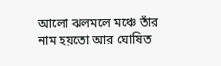আলো ঝলমলে মঞ্চে তাঁর নাম হয়তো আর ঘোষিত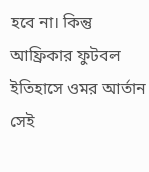হবে না। কিন্তু আফ্রিকার ফুটবল ইতিহাসে ওমর আর্তান সেই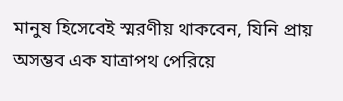মানুষ হিসেবেই স্মরণীয় থাকবেন, যিনি প্রায় অসম্ভব এক যাত্রাপথ পেরিয়ে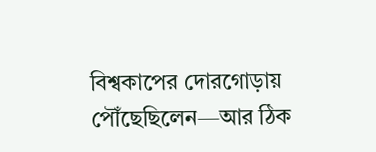বিশ্বকাপের দোরগোড়ায় পৌঁছেছিলেন—আর ঠিক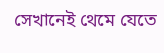সেখানেই থেমে যেতে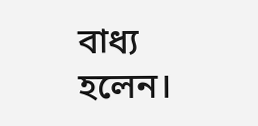বাধ্য হলেন।